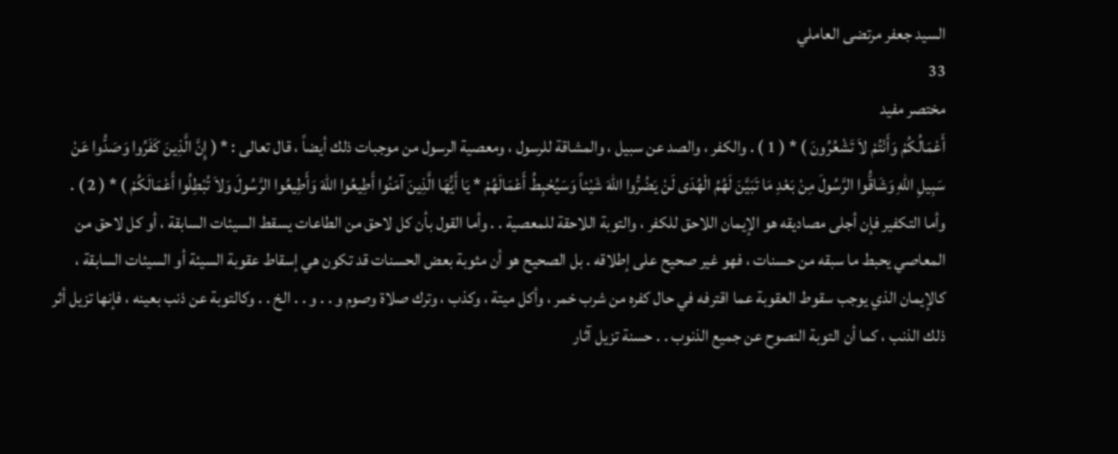السيد جعفر مرتضى العاملي
33
مختصر مفيد
أَعْمَالُكُمْ وَأَنْتُمْ لاَ تَشْعُرُونَ ) * ( 1 ) . والكفر ، والصد عن سبيل ، والمشاقة للرسول ، ومعصية الرسول من موجبات ذلك أيضاً ، قال تعالى : * ( إِنَّ الَّذِينَ كَفَرُوا وَصَدُّوا عَنْ سَبِيلِ اللهِ وَشَاقُّوا الرَّسُولَ مِنْ بَعْدِ مَا تَبَيَّنَ لَهُمُ الْهُدَى لَنْ يَضُرُّوا اللهَ شَيْئاً وَسَيُحْبِطُ أَعْمَالَهُمْ * يَا أَيُّهَا الَّذِينَ آمَنُوا أَطِيعُوا اللهَ وَأَطِيعُوا الرَّسُولَ وَلاَ تُبْطِلُوا أَعْمَالَكُمْ ) * ( 2 ) . وأما التكفير فإن أجلى مصاديقه هو الإيمان اللاحق للكفر ، والتوبة اللاحقة للمعصية . . وأما القول بأن كل لاحق من الطاعات يسقط السيئات السابقة ، أو كل لاحق من المعاصي يحبط ما سبقه من حسنات ، فهو غير صحيح على إطلاقه . بل الصحيح هو أن مثوبة بعض الحسنات قد تكون هي إسقاط عقوبة السيئة أو السيئات السابقة ، كالإيمان الذي يوجب سقوط العقوبة عما اقترفه في حال كفره من شرب خمر ، وأكل ميتة ، وكذب ، وترك صلاة وصوم و . . و . . الخ . . وكالتوبة عن ذنب بعينه ، فإنها تزيل أثر ذلك الذنب ، كما أن التوبة النصوح عن جميع الذنوب . . حسنة تزيل آثار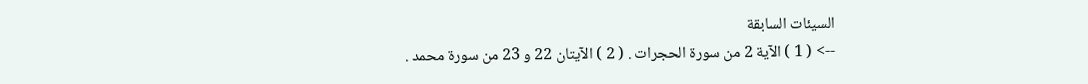السيئات السابقة
--> ( 1 ) الآية 2 من سورة الحجرات . ( 2 ) الآيتان 22 و 23 من سورة محمد .